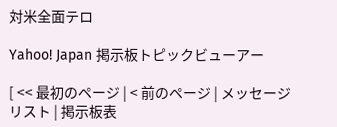対米全面テロ

Yahoo! Japan 掲示板トピックビューアー

[ << 最初のページ | < 前のページ | メッセージリスト | 掲示板表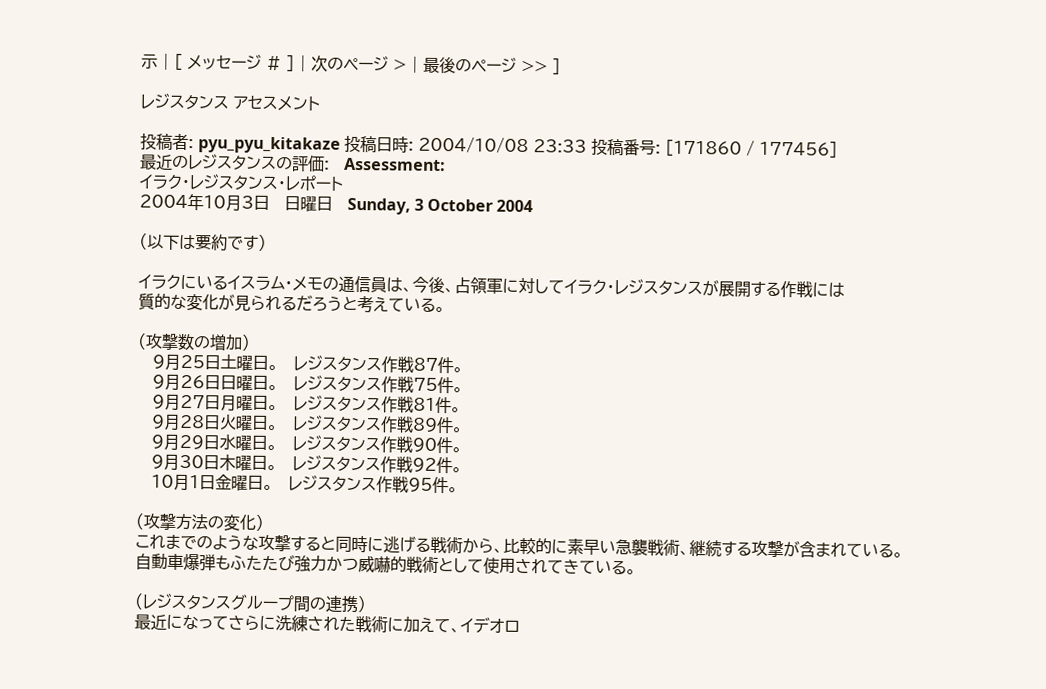示 | [ メッセージ # ] | 次のページ > | 最後のページ >> ]

レジスタンス アセスメント

投稿者: pyu_pyu_kitakaze 投稿日時: 2004/10/08 23:33 投稿番号: [171860 / 177456]
最近のレジスタンスの評価:   Assessment:
イラク・レジスタンス・レポート
2004年10月3日   日曜日   Sunday, 3 October 2004

(以下は要約です)

イラクにいるイスラム・メモの通信員は、今後、占領軍に対してイラク・レジスタンスが展開する作戦には
質的な変化が見られるだろうと考えている。

(攻撃数の増加)
   9月25日土曜日。   レジスタンス作戦87件。
   9月26日日曜日。   レジスタンス作戦75件。
   9月27日月曜日。   レジスタンス作戦81件。
   9月28日火曜日。   レジスタンス作戦89件。
   9月29日水曜日。   レジスタンス作戦90件。
   9月30日木曜日。   レジスタンス作戦92件。
   10月1日金曜日。   レジスタンス作戦95件。

(攻撃方法の変化)
これまでのような攻撃すると同時に逃げる戦術から、比較的に素早い急襲戦術、継続する攻撃が含まれている。
自動車爆弾もふたたび強力かつ威嚇的戦術として使用されてきている。

(レジスタンスグループ間の連携)
最近になってさらに洗練された戦術に加えて、イデオロ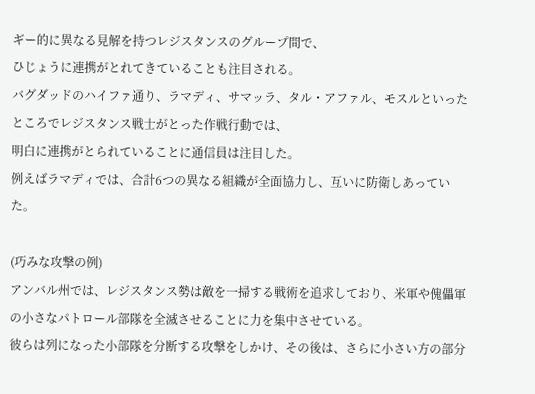ギー的に異なる見解を持つレジスタンスのグループ間で、
ひじょうに連携がとれてきていることも注目される。
バグダッドのハイファ通り、ラマディ、サマッラ、タル・アファル、モスルといったところでレジスタンス戦士がとった作戦行動では、
明白に連携がとられていることに通信員は注目した。
例えばラマディでは、合計6つの異なる組織が全面協力し、互いに防衛しあっていた。

(巧みな攻撃の例)
アンバル州では、レジスタンス勢は敵を一掃する戦術を追求しており、米軍や傀儡軍の小さなパトロール部隊を全滅させることに力を集中させている。
彼らは列になった小部隊を分断する攻撃をしかけ、その後は、さらに小さい方の部分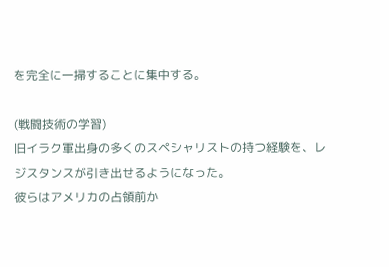を完全に一掃することに集中する。

(戦闘技術の学習)
旧イラク軍出身の多くのスペシャリストの持つ経験を、レジスタンスが引き出せるようになった。
彼らはアメリカの占領前か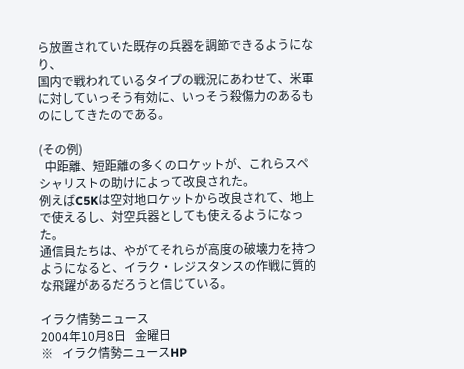ら放置されていた既存の兵器を調節できるようになり、
国内で戦われているタイプの戦況にあわせて、米軍に対していっそう有効に、いっそう殺傷力のあるものにしてきたのである。

(その例)
  中距離、短距離の多くのロケットが、これらスペシャリストの助けによって改良された。
例えばC5Kは空対地ロケットから改良されて、地上で使えるし、対空兵器としても使えるようになった。
通信員たちは、やがてそれらが高度の破壊力を持つようになると、イラク・レジスタンスの作戦に質的な飛躍があるだろうと信じている。

イラク情勢ニュース
2004年10月8日   金曜日
※   イラク情勢ニュースHP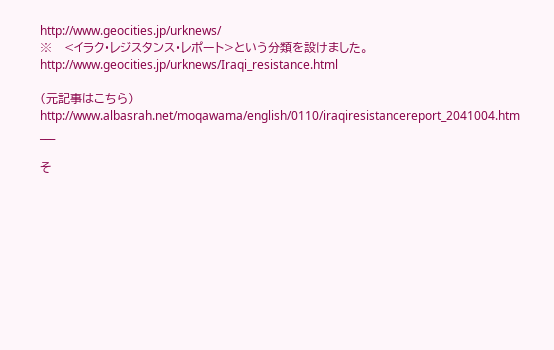http://www.geocities.jp/urknews/
※   <イラク・レジスタンス・レポート>という分類を設けました。
http://www.geocities.jp/urknews/Iraqi_resistance.html

(元記事はこちら)
http://www.albasrah.net/moqawama/english/0110/iraqiresistancereport_2041004.htm
___

そ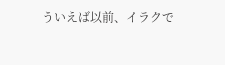ういえば以前、イラクで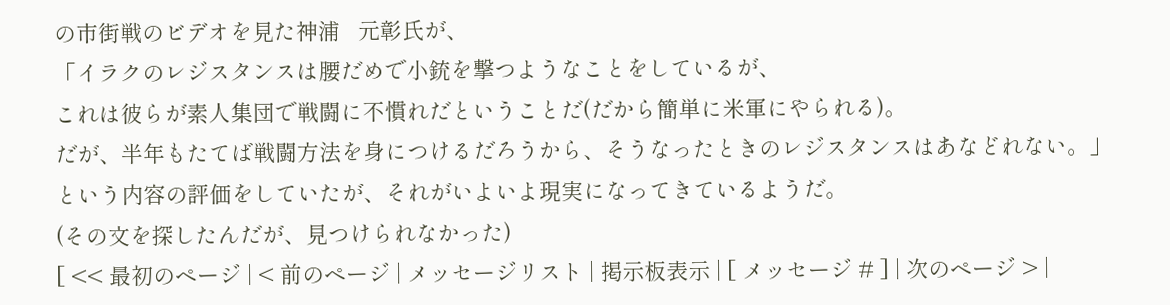の市街戦のビデオを見た神浦   元彰氏が、
「イラクのレジスタンスは腰だめで小銃を撃つようなことをしているが、
これは彼らが素人集団で戦闘に不慣れだということだ(だから簡単に米軍にやられる)。
だが、半年もたてば戦闘方法を身につけるだろうから、そうなったときのレジスタンスはあなどれない。」
という内容の評価をしていたが、それがいよいよ現実になってきているようだ。
(その文を探したんだが、見つけられなかった)
[ << 最初のページ | < 前のページ | メッセージリスト | 掲示板表示 | [ メッセージ # ] | 次のページ > |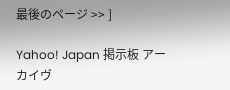最後のページ >> ]

Yahoo! Japan 掲示板 アーカイヴ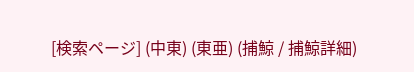[検索ページ] (中東) (東亜) (捕鯨 / 捕鯨詳細)